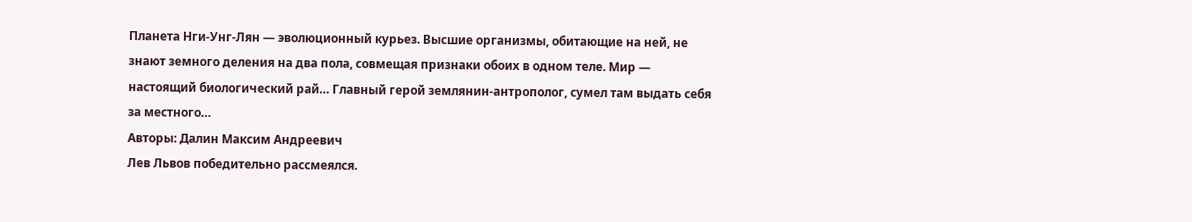Планета Нги-Унг-Лян — эволюционный курьез. Высшие организмы, обитающие на ней, не знают земного деления на два пола, совмещая признаки обоих в одном теле. Мир — настоящий биологический рай… Главный герой землянин-антрополог, сумел там выдать себя за местного…
Авторы: Далин Максим Андреевич
Лев Львов победительно рассмеялся.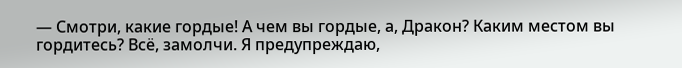— Смотри, какие гордые! А чем вы гордые, а, Дракон? Каким местом вы гордитесь? Всё, замолчи. Я предупреждаю,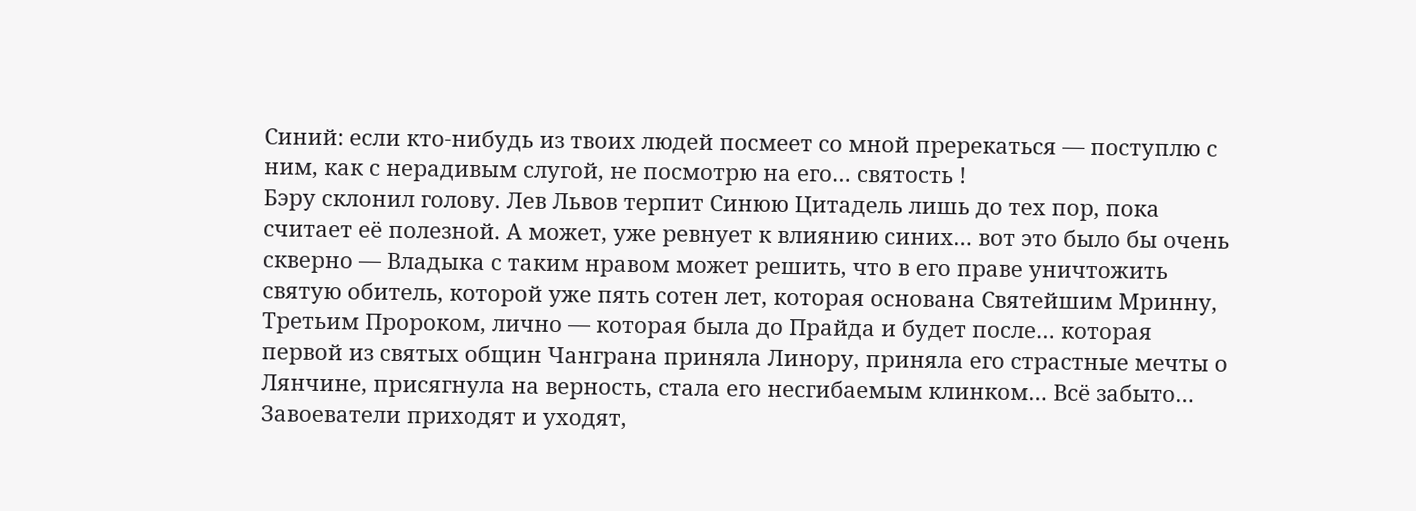Синий: если кто-нибудь из твоих людей посмеет со мной пререкаться — поступлю с ним, как с нерадивым слугой, не посмотрю на его… святость !
Бэру склонил голову. Лев Львов терпит Синюю Цитадель лишь до тех пор, пока считает её полезной. А может, уже ревнует к влиянию синих… вот это было бы очень скверно — Владыка с таким нравом может решить, что в его праве уничтожить святую обитель, которой уже пять сотен лет, которая основана Святейшим Мринну, Третьим Пророком, лично — которая была до Прайда и будет после… которая первой из святых общин Чанграна приняла Линору, приняла его страстные мечты о Лянчине, присягнула на верность, стала его несгибаемым клинком… Всё забыто…
Завоеватели приходят и уходят,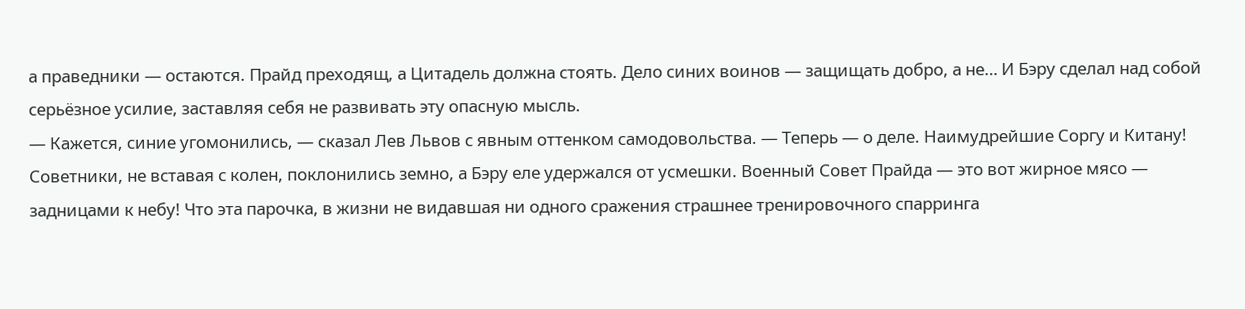а праведники — остаются. Прайд преходящ, а Цитадель должна стоять. Дело синих воинов — защищать добро, а не… И Бэру сделал над собой серьёзное усилие, заставляя себя не развивать эту опасную мысль.
— Кажется, синие угомонились, — сказал Лев Львов с явным оттенком самодовольства. — Теперь — о деле. Наимудрейшие Соргу и Китану!
Советники, не вставая с колен, поклонились земно, а Бэру еле удержался от усмешки. Военный Совет Прайда — это вот жирное мясо — задницами к небу! Что эта парочка, в жизни не видавшая ни одного сражения страшнее тренировочного спарринга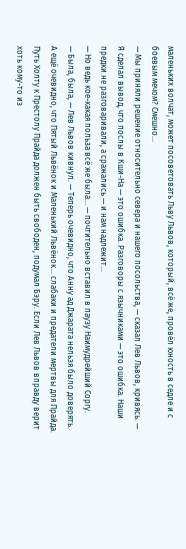маленьких волчат, может посоветовать Льву Львов, который, всё же, провёл юность в седле и с боевым мечом? Смешно…
— Мы приняли решение относительно севера и нашего посольства, — сказал Лев Львов, кривясь. — Я сделал вывод, что послы в Кши-На — это ошибка. Разговоры с язычниками — это ошибка. Наши предки не разговаривали, а сражались — и нам надлежит…
— Но ведь кое-какая польза всё же была… — почтительно вставил в паузу Наимудрейший Соргу.
— Была, была, — Лев Львов кивнул. — Теперь очевидно, что Анну ад Джарата нельзя было доверять. А ещё очевидно, что Пятый Львёнок и Маленький Львёнок… слабаки и предатели мертвы для Прайда.
Путь Холту к Престолу Прайда должен быть свободен, подумал Бэру. Если Лев Львов вправду верит хоть кому-то из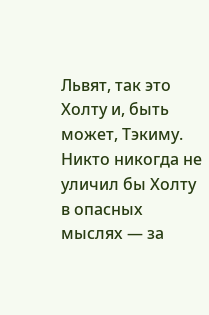Львят, так это Холту и, быть может, Тэкиму. Никто никогда не уличил бы Холту в опасных мыслях — за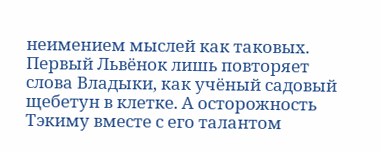неимением мыслей как таковых. Первый Львёнок лишь повторяет слова Владыки, как учёный садовый щебетун в клетке. А осторожность Тэкиму вместе с его талантом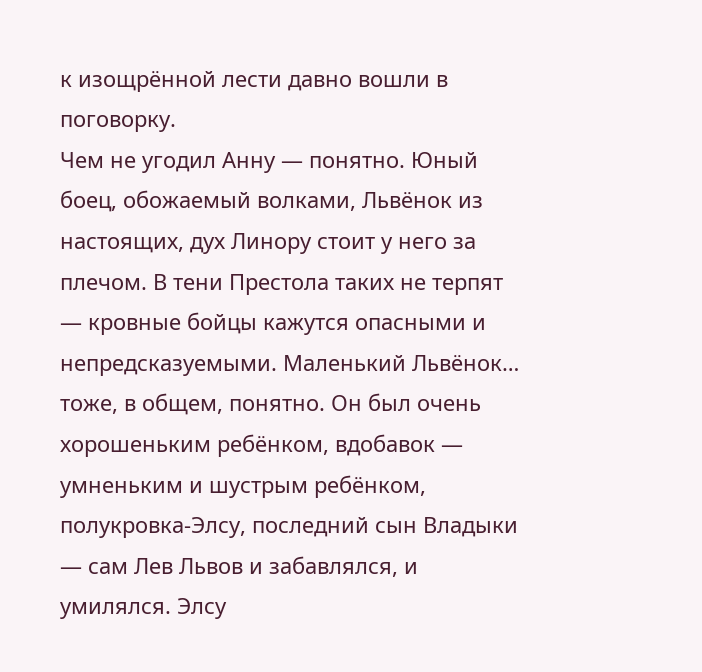к изощрённой лести давно вошли в поговорку.
Чем не угодил Анну — понятно. Юный боец, обожаемый волками, Львёнок из настоящих, дух Линору стоит у него за плечом. В тени Престола таких не терпят — кровные бойцы кажутся опасными и непредсказуемыми. Маленький Львёнок… тоже, в общем, понятно. Он был очень хорошеньким ребёнком, вдобавок — умненьким и шустрым ребёнком, полукровка-Элсу, последний сын Владыки — сам Лев Львов и забавлялся, и умилялся. Элсу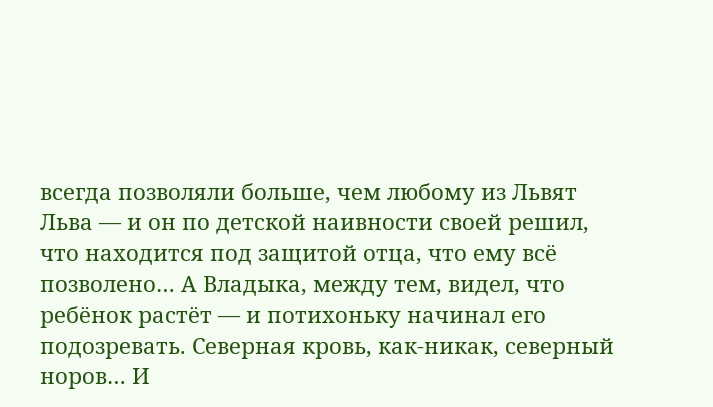всегда позволяли больше, чем любому из Львят Льва — и он по детской наивности своей решил, что находится под защитой отца, что ему всё позволено… А Владыка, между тем, видел, что ребёнок растёт — и потихоньку начинал его подозревать. Северная кровь, как-никак, северный норов… И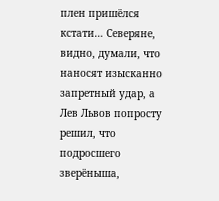плен пришёлся кстати… Северяне, видно, думали, что наносят изысканно запретный удар, а Лев Львов попросту решил, что подросшего зверёныша,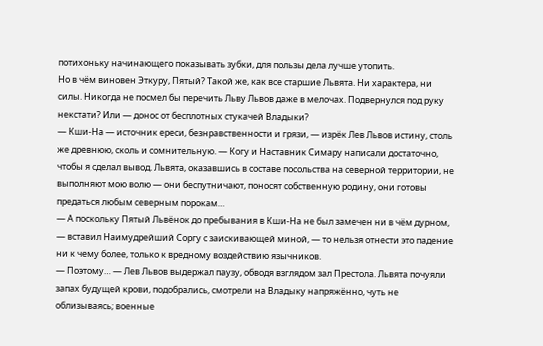потихоньку начинающего показывать зубки, для пользы дела лучше утопить.
Но в чём виновен Эткуру, Пятый? Такой же, как все старшие Львята. Ни характера, ни силы. Никогда не посмел бы перечить Льву Львов даже в мелочах. Подвернулся под руку некстати? Или — донос от бесплотных стукачей Владыки?
— Кши-На — источник ереси, безнравственности и грязи, — изрёк Лев Львов истину, столь же древнюю, сколь и сомнительную. — Когу и Наставник Симару написали достаточно, чтобы я сделал вывод. Львята, оказавшись в составе посольства на северной территории, не выполняют мою волю — они беспутничают, поносят собственную родину, они готовы предаться любым северным порокам…
— А поскольку Пятый Львёнок до пребывания в Кши-На не был замечен ни в чём дурном, — вставил Наимудрейший Соргу с заискивающей миной, — то нельзя отнести это падение ни к чему более, только к вредному воздействию язычников.
— Поэтому… — Лев Львов выдержал паузу, обводя взглядом зал Престола. Львята почуяли запах будущей крови, подобрались, смотрели на Владыку напряжённо, чуть не облизываясь; военные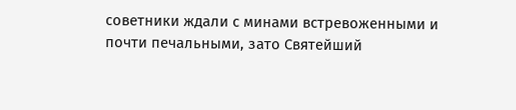советники ждали с минами встревоженными и почти печальными, зато Святейший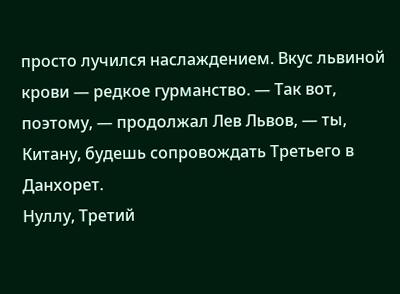просто лучился наслаждением. Вкус львиной крови — редкое гурманство. — Так вот, поэтому, — продолжал Лев Львов, — ты, Китану, будешь сопровождать Третьего в Данхорет.
Нуллу, Третий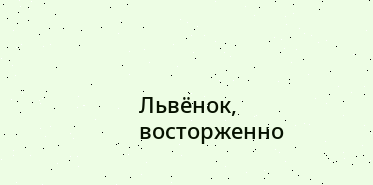Львёнок, восторженно